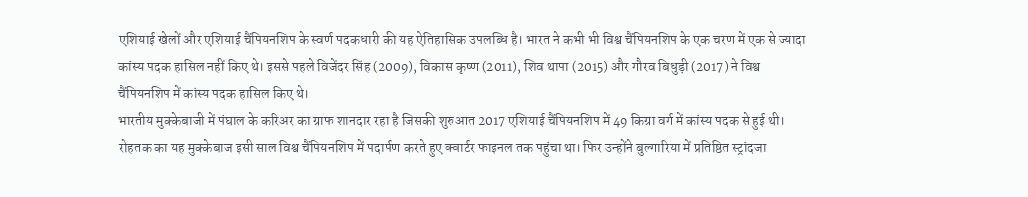एशियाई खेलों और एशियाई चैंपियनशिप के स्वर्ण पदकधारी की यह ऐतिहासिक उपलब्धि है। भारत ने कभी भी विश्व चैंपियनशिप के एक चरण में एक से ज्यादा कांस्य पदक हासिल नहीं किए थे। इससे पहले विजेंदर सिंह (2009), विकास कृष्ण (2011), शिव थापा (2015) और गौरव बिधुड़ी (2017) ने विश्व चैंपियनशिप में कांस्य पदक हासिल किए थे।
भारतीय मुक्केबाजी में पंघाल के करिअर का ग्राफ शानदार रहा है जिसकी शुरुआत 2017 एशियाई चैंपियनशिप में 49 किग्रा वर्ग में कांस्य पदक से हुई थी। रोहतक का यह मुक्केबाज इसी साल विश्व चैंपियनशिप में पदार्पण करते हुए क्वार्टर फाइनल तक पहुंचा था। फिर उन्होंने बुल्गारिया में प्रतिष्ठित स्ट्रांदजा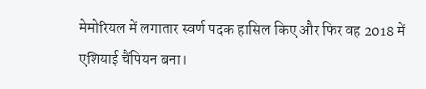मेमोरियल में लगातार स्वर्ण पदक हासिल किए और फिर वह 2018 में एशियाई चैंपियन बना।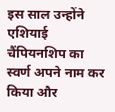इस साल उन्होंने एशियाई चैंपियनशिप का स्वर्ण अपने नाम कर किया और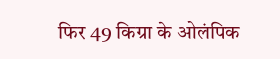फिर 49 किग्रा के ओलंपिक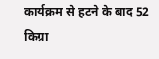कार्यक्रम से हटने के बाद 52 किग्रा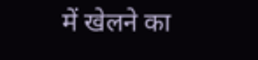में खेलने का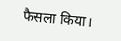फैसला किया।